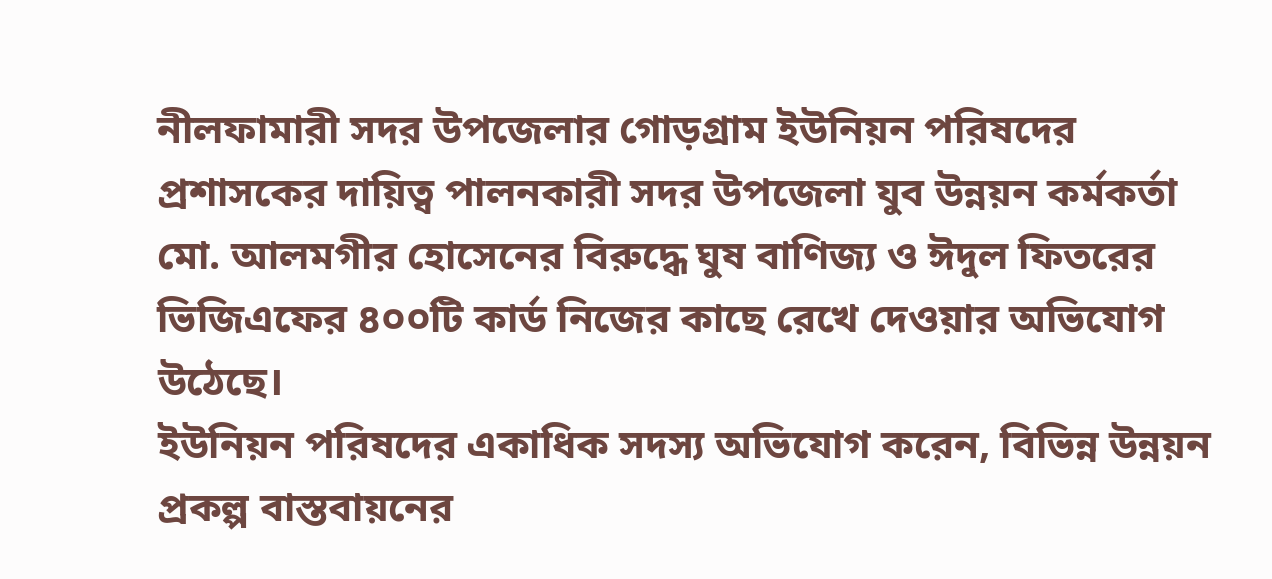নীলফামারী সদর উপজেলার গোড়গ্রাম ইউনিয়ন পরিষদের প্রশাসকের দায়িত্ব পালনকারী সদর উপজেলা যুব উন্নয়ন কর্মকর্তা মো. আলমগীর হোসেনের বিরুদ্ধে ঘুষ বাণিজ্য ও ঈদুল ফিতরের ভিজিএফের ৪০০টি কার্ড নিজের কাছে রেখে দেওয়ার অভিযোগ উঠেছে।
ইউনিয়ন পরিষদের একাধিক সদস্য অভিযোগ করেন, বিভিন্ন উন্নয়ন প্রকল্প বাস্তবায়নের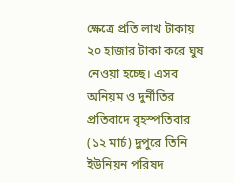ক্ষেত্রে প্রতি লাখ টাকায় ২০ হাজার টাকা করে ঘুষ নেওয়া হচ্ছে। এসব অনিয়ম ও দুর্নীতির প্রতিবাদে বৃহস্পতিবার (১২ মার্চ) দুপুরে তিনি ইউনিয়ন পরিষদ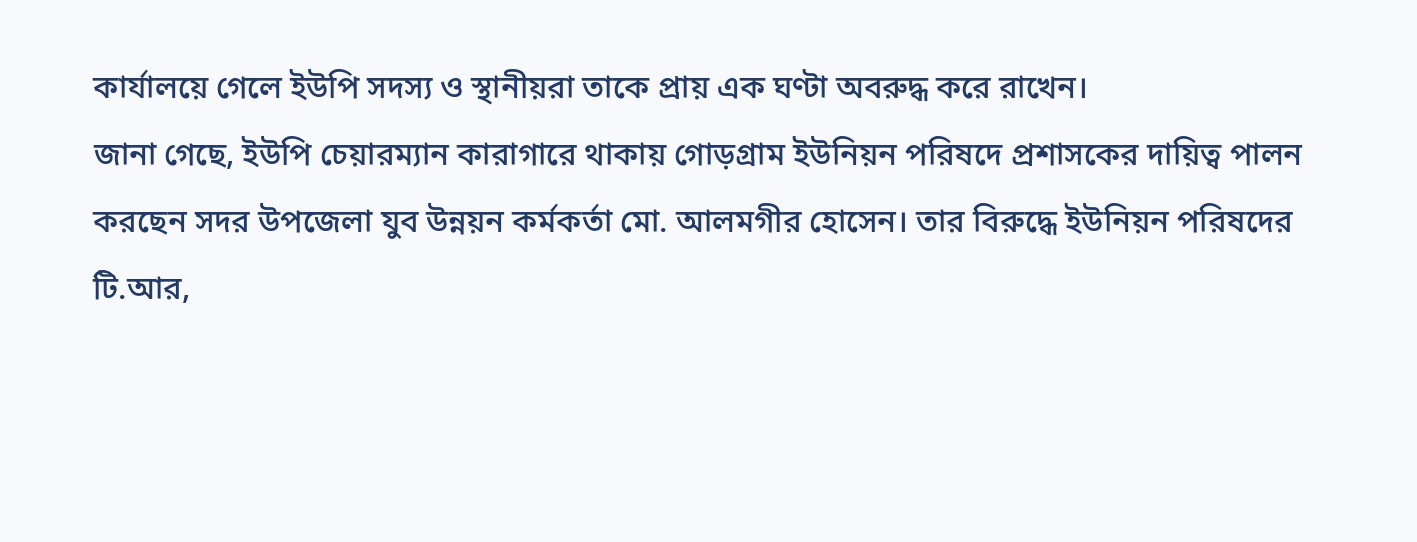কার্যালয়ে গেলে ইউপি সদস্য ও স্থানীয়রা তাকে প্রায় এক ঘণ্টা অবরুদ্ধ করে রাখেন।
জানা গেছে, ইউপি চেয়ারম্যান কারাগারে থাকায় গোড়গ্রাম ইউনিয়ন পরিষদে প্রশাসকের দায়িত্ব পালন করছেন সদর উপজেলা যুব উন্নয়ন কর্মকর্তা মো. আলমগীর হোসেন। তার বিরুদ্ধে ইউনিয়ন পরিষদের টি.আর,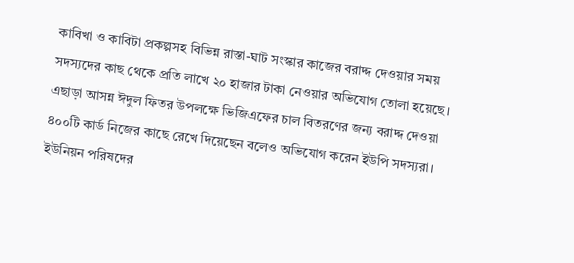কাবিখা ও কাবিটা প্রকল্পসহ বিভিন্ন রাস্তা-ঘাট সংস্কার কাজের বরাদ্দ দেওয়ার সময় সদস্যদের কাছ থেকে প্রতি লাখে ২০ হাজার টাকা নেওয়ার অভিযোগ তোলা হয়েছে। এছাড়া আসন্ন ঈদুল ফিতর উপলক্ষে ভিজিএফের চাল বিতরণের জন্য বরাদ্দ দেওয়া ৪০০টি কার্ড নিজের কাছে রেখে দিয়েছেন বলেও অভিযোগ করেন ইউপি সদস্যরা।
ইউনিয়ন পরিষদের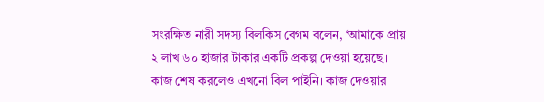সংরক্ষিত নারী সদস্য বিলকিস বেগম বলেন, ‘আমাকে প্রায় ২ লাখ ৬০ হাজার টাকার একটি প্রকল্প দেওয়া হয়েছে। কাজ শেষ করলেও এখনো বিল পাইনি। কাজ দেওয়ার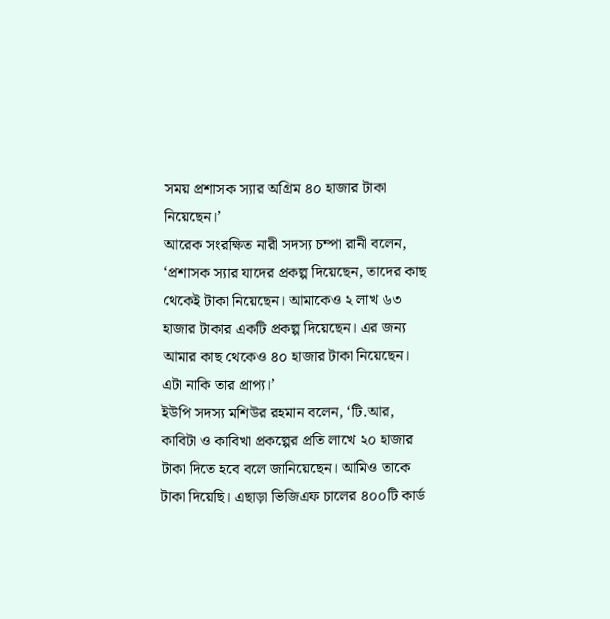সময় প্রশাসক স্যার অগ্রিম ৪০ হাজার টাকা নিয়েছেন।’
আরেক সংরক্ষিত নারী সদস্য চম্পা রানী বলেন, ‘প্রশাসক স্যার যাদের প্রকল্প দিয়েছেন, তাদের কাছ থেকেই টাকা নিয়েছেন। আমাকেও ২ লাখ ৬৩ হাজার টাকার একটি প্রকল্প দিয়েছেন। এর জন্য আমার কাছ থেকেও ৪০ হাজার টাকা নিয়েছেন। এটা নাকি তার প্রাপ্য।’
ইউপি সদস্য মশিউর রহমান বলেন, ‘টি.আর, কাবিটা ও কাবিখা প্রকল্পের প্রতি লাখে ২০ হাজার টাকা দিতে হবে বলে জানিয়েছেন। আমিও তাকে টাকা দিয়েছি। এছাড়া ভিজিএফ চালের ৪০০টি কার্ড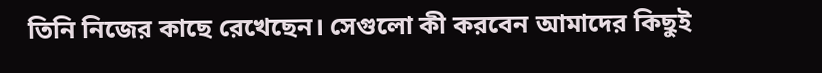তিনি নিজের কাছে রেখেছেন। সেগুলো কী করবেন আমাদের কিছুই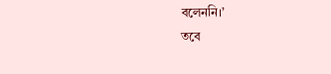বলেননি।’
তবে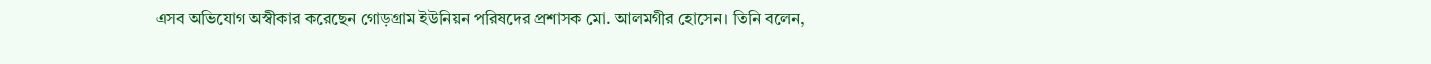এসব অভিযোগ অস্বীকার করেছেন গোড়গ্রাম ইউনিয়ন পরিষদের প্রশাসক মো. আলমগীর হোসেন। তিনি বলেন,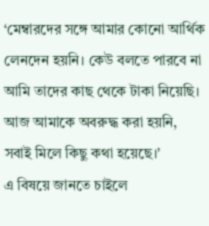‘মেম্বারদের সঙ্গে আমার কোনো আর্থিক লেনদেন হয়নি। কেউ বলতে পারবে না আমি তাদের কাছ থেকে টাকা নিয়েছি। আজ আমাকে অবরুদ্ধ করা হয়নি, সবাই মিলে কিছু কথা হয়েছে।’
এ বিষয়ে জানতে চাইলে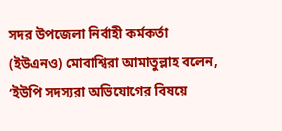সদর উপজেলা নির্বাহী কর্মকর্তা (ইউএনও) মোবাশ্বিরা আমাতুল্লাহ বলেন, ‘ইউপি সদস্যরা অভিযোগের বিষয়ে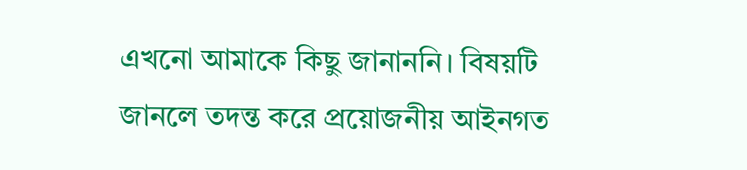এখনো আমাকে কিছু জানাননি। বিষয়টি জানলে তদন্ত করে প্রয়োজনীয় আইনগত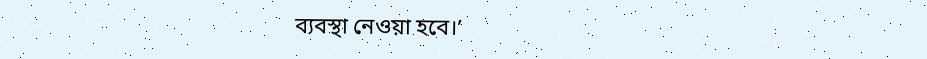ব্যবস্থা নেওয়া হবে।’